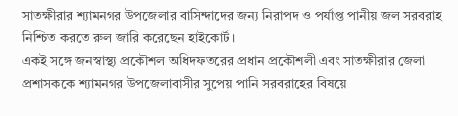সাতক্ষীরার শ্যামনগর উপজেলার বাসিন্দাদের জন্য নিরাপদ ও পর্যাপ্ত পানীয় জল সরবরাহ নিশ্চিত করতে রুল জারি করেছেন হাইকোর্ট।
একই সঙ্গে জনস্বাস্থ্য প্রকৌশল অধিদফতরের প্রধান প্রকৌশলী এবং সাতক্ষীরার জেলা প্রশাসককে শ্যামনগর উপজেলাবাসীর সুপেয় পানি সরবরাহের বিষয়ে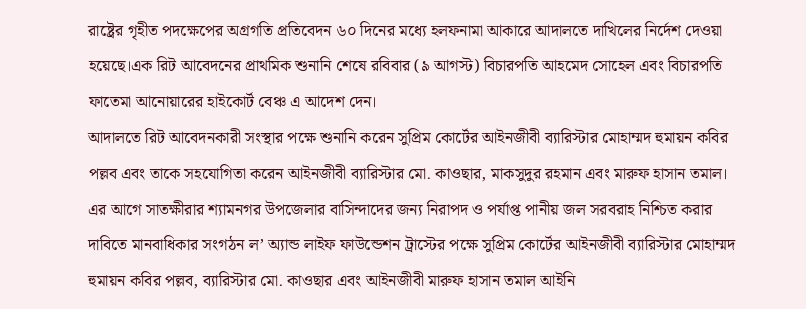রাষ্ট্রের গৃহীত পদক্ষেপের অগ্রগতি প্রতিবেদন ৬০ দিনের মধ্যে হলফনামা আকারে আদালতে দাখিলের নির্দেশ দেওয়া হয়েছে।এক রিট আবেদনের প্রাথমিক শুনানি শেষে রবিবার (৯ আগস্ট) বিচারপতি আহমেদ সোহেল এবং বিচারপতি ফাতেমা আনোয়ারের হাইকোর্ট বেঞ্চ এ আদেশ দেন।
আদালতে রিট আবেদনকারী সংস্থার পক্ষে শুনানি করেন সুপ্রিম কোর্টের আইনজীবী ব্যারিস্টার মোহাম্মদ হুমায়ন কবির পল্লব এবং তাকে সহযোগিতা করেন আইনজীবী ব্যারিস্টার মো. কাওছার, মাকসুদুর রহমান এবং মারুফ হাসান তমাল।
এর আগে সাতক্ষীরার শ্যামনগর উপজেলার বাসিন্দাদের জন্য নিরাপদ ও পর্যাপ্ত পানীয় জল সরবরাহ নিশ্চিত করার দাবিতে মানবাধিকার সংগঠন ল’ অ্যান্ড লাইফ ফাউন্ডেশন ট্রাস্টের পক্ষে সুপ্রিম কোর্টের আইনজীবী ব্যারিস্টার মোহাম্মদ হুমায়ন কবির পল্লব, ব্যারিস্টার মো. কাওছার এবং আইনজীবী মারুফ হাসান তমাল আইনি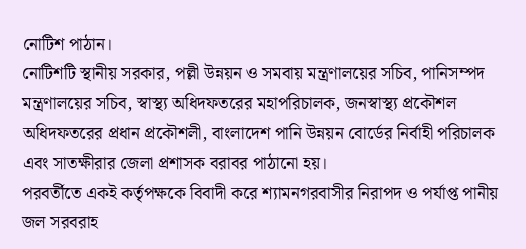নোটিশ পাঠান।
নোটিশটি স্থানীয় সরকার, পল্লী উন্নয়ন ও সমবায় মন্ত্রণালয়ের সচিব, পানিসম্পদ মন্ত্রণালয়ের সচিব, স্বাস্থ্য অধিদফতরের মহাপরিচালক, জনস্বাস্থ্য প্রকৌশল অধিদফতরের প্রধান প্রকৌশলী, বাংলাদেশ পানি উন্নয়ন বোর্ডের নির্বাহী পরিচালক এবং সাতক্ষীরার জেলা প্রশাসক বরাবর পাঠানো হয়।
পরবর্তীতে একই কর্তৃপক্ষকে বিবাদী করে শ্যামনগরবাসীর নিরাপদ ও পর্যাপ্ত পানীয় জল সরবরাহ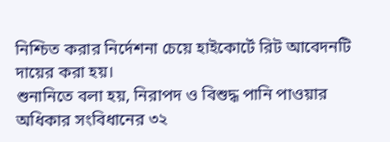নিশ্চিত করার নির্দেশনা চেয়ে হাইকোর্টে রিট আবেদনটি দায়ের করা হয়।
শুনানিতে বলা হয়, নিরাপদ ও বিশুদ্ধ পানি পাওয়ার অধিকার সংবিধানের ৩২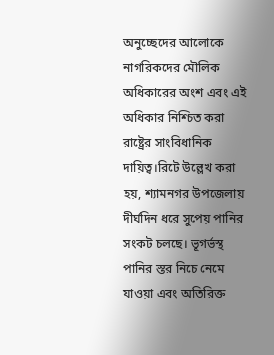অনুচ্ছেদের আলোকে নাগরিকদের মৌলিক অধিকারের অংশ এবং এই অধিকার নিশ্চিত করা রাষ্ট্রের সাংবিধানিক দায়িত্ব।রিটে উল্লেখ করা হয়, শ্যামনগর উপজেলায় দীর্ঘদিন ধরে সুপেয় পানির সংকট চলছে। ভূগর্ভস্থ পানির স্তর নিচে নেমে যাওয়া এবং অতিরিক্ত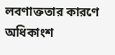লবণাক্ততার কারণে অধিকাংশ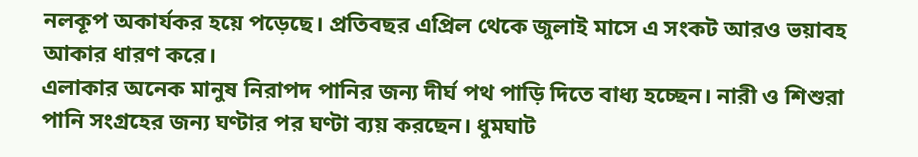নলকূপ অকার্যকর হয়ে পড়েছে। প্রতিবছর এপ্রিল থেকে জুলাই মাসে এ সংকট আরও ভয়াবহ আকার ধারণ করে।
এলাকার অনেক মানুষ নিরাপদ পানির জন্য দীর্ঘ পথ পাড়ি দিতে বাধ্য হচ্ছেন। নারী ও শিশুরা পানি সংগ্রহের জন্য ঘণ্টার পর ঘণ্টা ব্যয় করছেন। ধুমঘাট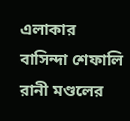এলাকার বাসিন্দা শেফালি রানী মণ্ডলের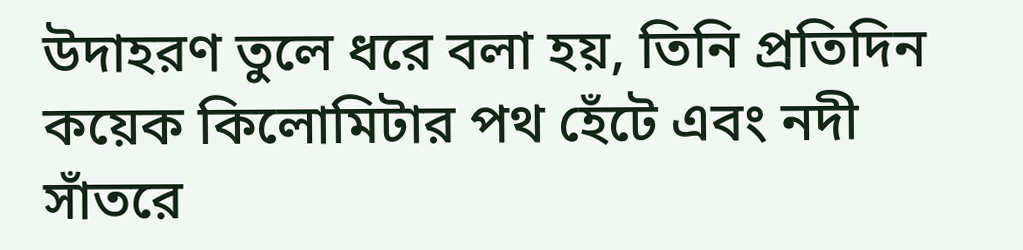উদাহরণ তুলে ধরে বলা হয়, তিনি প্রতিদিন কয়েক কিলোমিটার পথ হেঁটে এবং নদী সাঁতরে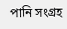পানি সংগ্রহ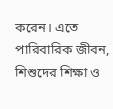করেন। এতে পারিবারিক জীবন, শিশুদের শিক্ষা ও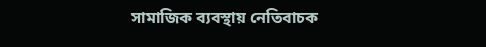সামাজিক ব্যবস্থায় নেতিবাচক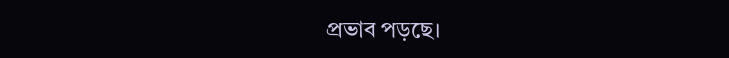প্রভাব পড়ছে।